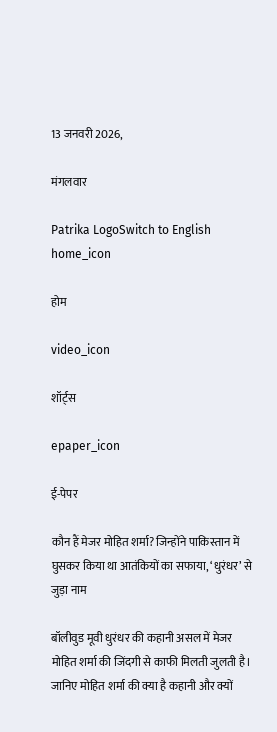13 जनवरी 2026,

मंगलवार

Patrika LogoSwitch to English
home_icon

होम

video_icon

शॉर्ट्स

epaper_icon

ई-पेपर

कौन हैं मेजर मोहित शर्मा? जिन्होंने पाकिस्तान में घुसकर किया था आतंकियों का सफाया, ‘धुरंधर’ से जुड़ा नाम

बॉलीवुड मूवी धुरंधर की कहानी असल में मेजर मोहित शर्मा की जिंदगी से काफी मिलती जुलती है। जानिए मोहित शर्मा की क्या है कहानी और क्यों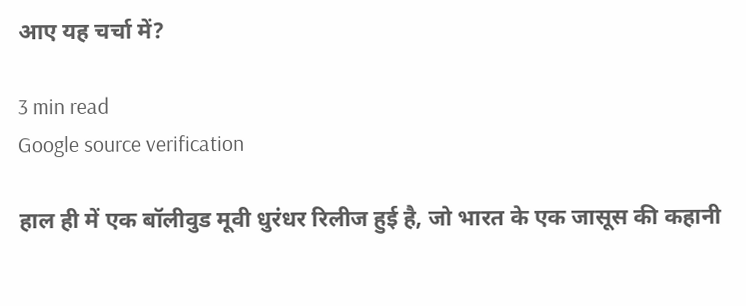आए यह चर्चा में?

3 min read
Google source verification

हाल ही में एक बॉलीवुड मूवी धुरंधर रिलीज हुई है, जो भारत के एक जासूस की कहानी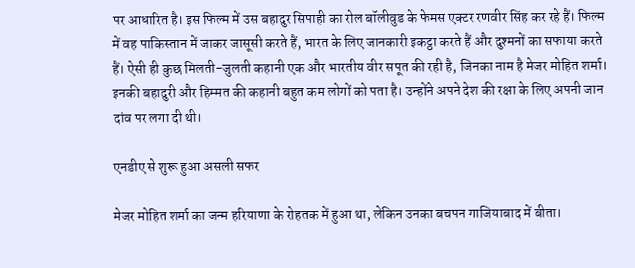पर आधारित है। इस फिल्म में उस बहादुर सिपाही का रोल बॉलीवुड के फेमस एक्टर रणवीर सिंह कर रहे हैं। फिल्म में वह पाकिस्तान में जाकर जासूसी करते हैं, भारत के लिए जानकारी इकट्ठा करते हैं और दुश्मनों का सफाया करते हैं। ऐसी ही कुछ मिलती-जुलती कहानी एक और भारतीय वीर सपूत की रही है, जिनका नाम है मेजर मोहित शर्मा। इनकी बहादुरी और हिम्मत की कहानी बहुत कम लोगों को पता है। उन्होंने अपने देश की रक्षा के लिए अपनी जान दांव पर लगा दी थी।

एनडीए से शुरू हुआ असली सफर

मेजर मोहित शर्मा का जन्म हरियाणा के रोहतक में हुआ था, लेकिन उनका बचपन गाजियाबाद में बीता।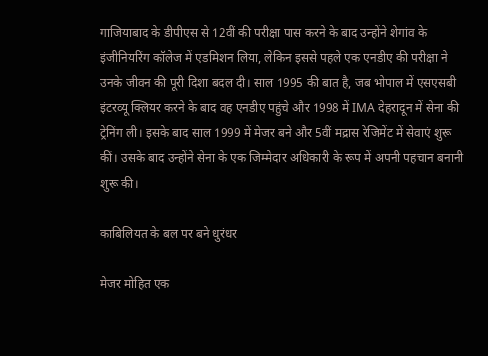गाजियाबाद के डीपीएस से 12वीं की परीक्षा पास करने के बाद उन्होंने शेगांव के इंजीनियरिंग कॉलेज में एडमिशन लिया, लेकिन इससे पहले एक एनडीए की परीक्षा ने उनके जीवन की पूरी दिशा बदल दी। साल 1995 की बात है, जब भोपाल में एसएसबी इंटरव्यू क्लियर करने के बाद वह एनडीए पहुंचे और 1998 में IMA देहरादून में सेना की ट्रेनिंग ली। इसके बाद साल 1999 में मेजर बने और 5वीं मद्रास रेजिमेंट में सेवाएं शुरू कीं। उसके बाद उन्होंने सेना के एक जिम्मेदार अधिकारी के रूप में अपनी पहचान बनानी शुरू की।

काबिलियत के बल पर बने धुरंधर

मेजर मोहित एक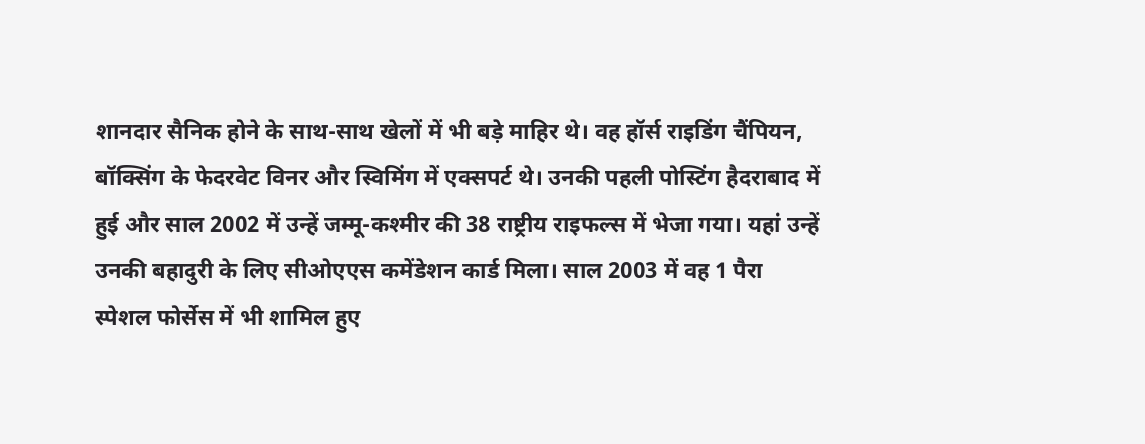शानदार सैनिक होने के साथ-साथ खेलों में भी बड़े माहिर थे। वह हॉर्स राइडिंग चैंपियन, बॉक्सिंग के फेदरवेट विनर और स्विमिंग में एक्सपर्ट थे। उनकी पहली पोस्टिंग हैदराबाद में हुई और साल 2002 में उन्हें जम्मू-कश्मीर की 38 राष्ट्रीय राइफल्स में भेजा गया। यहां उन्हें उनकी बहादुरी के लिए सीओएएस कमेंडेशन कार्ड मिला। साल 2003 में वह 1 पैरा स्पेशल फोर्सेस में भी शामिल हुए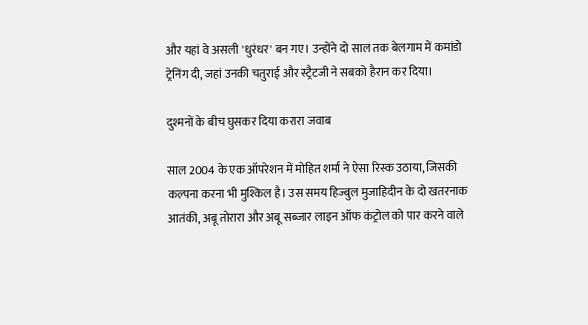और यहां वे असली 'धुरंधर' बन गए। उन्होंने दो साल तक बेलगाम में कमांडो ट्रेनिंग दी, जहां उनकी चतुराई और स्ट्रैटजी ने सबको हैरान कर दिया।

दुश्मनों के बीच घुसकर दिया करारा जवाब

साल 2004 के एक ऑपरेशन में मोहित शर्मा ने ऐसा रिस्क उठाया, जिसकी कल्पना करना भी मुश्किल है। उस समय हिज्बुल मुजाहिदीन के दो खतरनाक आतंकी, अबू तोरारा और अबू सब्जार लाइन ऑफ कंट्रोल को पार करने वाले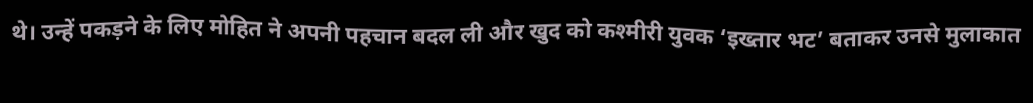थे। उन्हें पकड़ने के लिए मोहित ने अपनी पहचान बदल ली और खुद को कश्मीरी युवक ‘इख्तार भट’ बताकर उनसे मुलाकात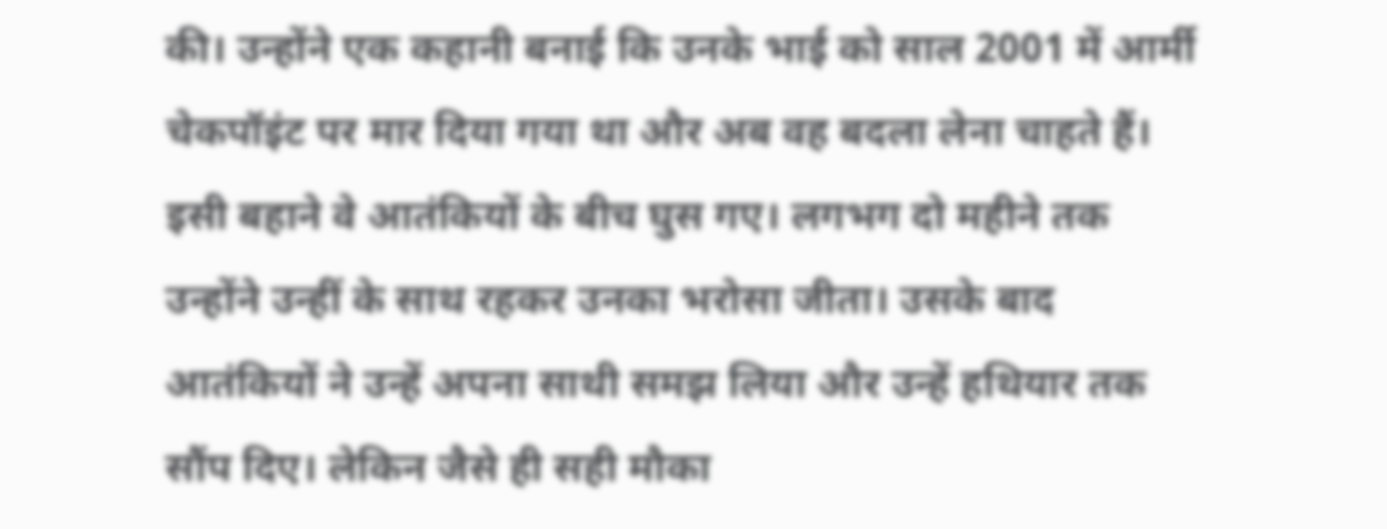की। उन्होंने एक कहानी बनाई कि उनके भाई को साल 2001 में आर्मी चेकपॉइंट पर मार दिया गया था और अब वह बदला लेना चाहते हैं। इसी बहाने वे आतंकियों के बीच घुस गए। लगभग दो महीने तक उन्होंने उन्हीं के साथ रहकर उनका भरोसा जीता। उसके बाद आतंकियों ने उन्हें अपना साथी समझ लिया और उन्हें हथियार तक सौंप दिए। लेकिन जैसे ही सही मौका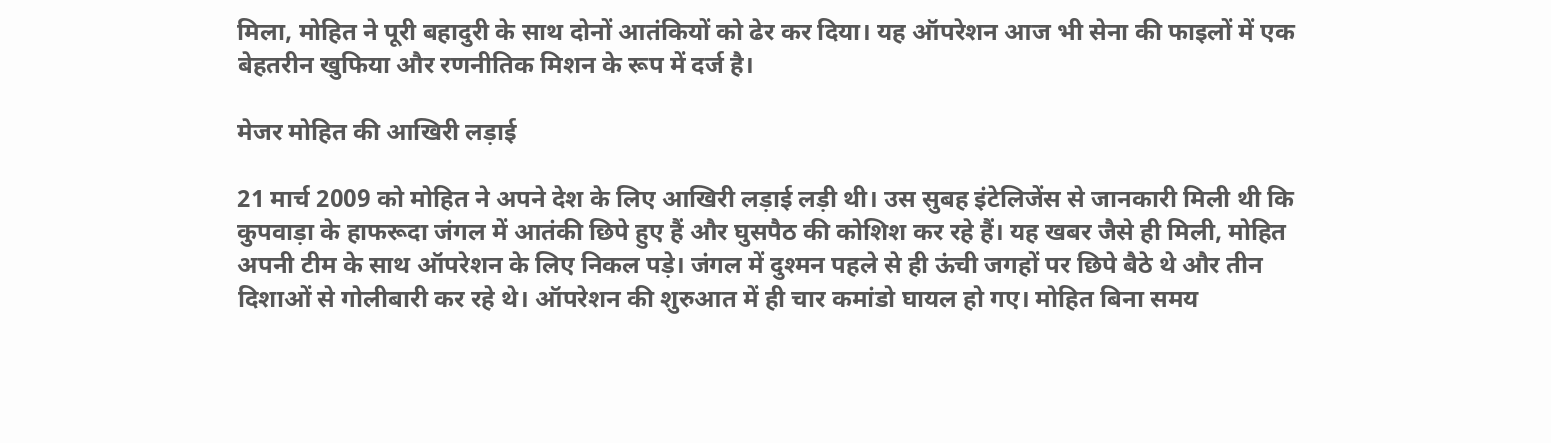मिला, मोहित ने पूरी बहादुरी के साथ दोनों आतंकियों को ढेर कर दिया। यह ऑपरेशन आज भी सेना की फाइलों में एक बेहतरीन खुफिया और रणनीतिक मिशन के रूप में दर्ज है।

मेजर मोहित की आखिरी लड़ाई

21 मार्च 2009 को मोहित ने अपने देश के लिए आखिरी लड़ाई लड़ी थी। उस सुबह इंटेलिजेंस से जानकारी मिली थी कि कुपवाड़ा के हाफरूदा जंगल में आतंकी छिपे हुए हैं और घुसपैठ की कोशिश कर रहे हैं। यह खबर जैसे ही मिली, मोहित अपनी टीम के साथ ऑपरेशन के लिए निकल पड़े। जंगल में दुश्मन पहले से ही ऊंची जगहों पर छिपे बैठे थे और तीन दिशाओं से गोलीबारी कर रहे थे। ऑपरेशन की शुरुआत में ही चार कमांडो घायल हो गए। मोहित बिना समय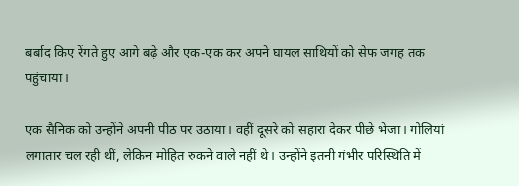बर्बाद किए रेंगते हुए आगे बढ़े और एक-एक कर अपने घायल साथियों को सेफ जगह तक पहुंचाया।

एक सैनिक को उन्होंने अपनी पीठ पर उठाया। वहीं दूसरे को सहारा देकर पीछे भेजा। गोलियां लगातार चल रही थीं, लेकिन मोहित रुकने वाले नहीं थे। उन्होंने इतनी गंभीर परिस्थिति में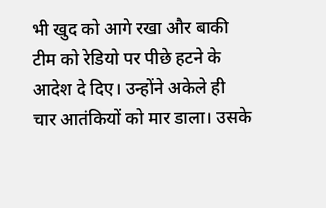भी खुद को आगे रखा और बाकी टीम को रेडियो पर पीछे हटने के आदेश दे दिए। उन्होंने अकेले ही चार आतंकियों को मार डाला। उसके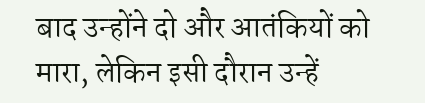बाद उन्होंने दो और आतंकियों को मारा, लेकिन इसी दौरान उन्हें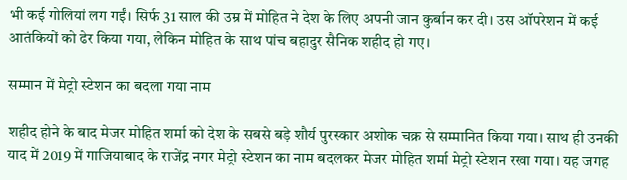भी कई गोलियां लग गईं। सिर्फ 31 साल की उम्र में मोहित ने देश के लिए अपनी जान कुर्बान कर दी। उस ऑपरेशन में कई आतंकियों को ढेर किया गया, लेकिन मोहित के साथ पांच बहादुर सैनिक शहीद हो गए।

सम्मान में मेट्रो स्टेशन का बदला गया नाम

शहीद होने के बाद मेजर मोहित शर्मा को देश के सबसे बड़े शौर्य पुरस्कार अशोक चक्र से सम्मानित किया गया। साथ ही उनकी याद में 2019 में गाजियाबाद के राजेंद्र नगर मेट्रो स्टेशन का नाम बदलकर मेजर मोहित शर्मा मेट्रो स्टेशन रखा गया। यह जगह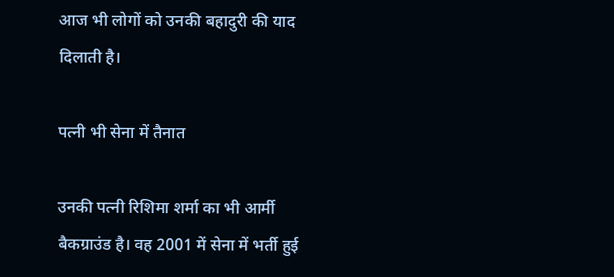आज भी लोगों को उनकी बहादुरी की याद दिलाती है।

पत्नी भी सेना में तैनात

उनकी पत्नी रिशिमा शर्मा का भी आर्मी बैकग्राउंड है। वह 2001 में सेना में भर्ती हुई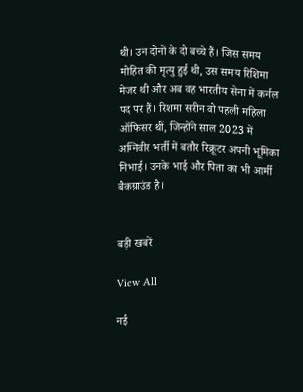थी। उन दोनों के दो बच्चे हैं। जिस समय मोहित की मृत्यु हुई थी, उस समय रिशिमा मेजर थी और अब वह भारतीय सेना में कर्नल पद पर हैं। रिशमा सरीन वो पहली महिला ऑफिसर थीं, जिन्होंने साल 2023 में अग्निवीर भर्ती में बतौर रिक्रूटर अपनी भूमिका निभाई। उनके भाई और पिता का भी आर्मी बैकग्राउंड है।


बड़ी खबरें

View All

नई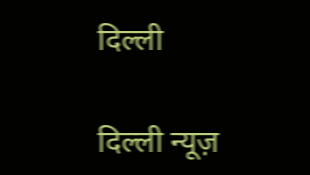दिल्ली

दिल्ली न्यूज़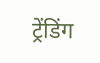ट्रेंडिंग